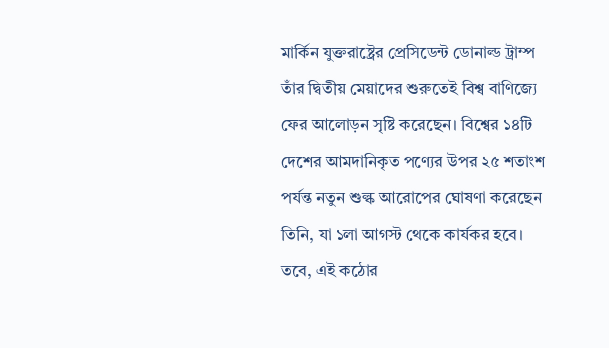মার্কিন যুক্তরাষ্ট্রের প্রেসিডেন্ট ডোনাল্ড ট্রাম্প তাঁর দ্বিতীয় মেয়াদের শুরুতেই বিশ্ব বাণিজ্যে ফের আলোড়ন সৃষ্টি করেছেন। বিশ্বের ১৪টি দেশের আমদানিকৃত পণ্যের উপর ২৫ শতাংশ পর্যন্ত নতুন শুল্ক আরোপের ঘোষণা করেছেন তিনি, যা ১লা আগস্ট থেকে কার্যকর হবে। তবে, এই কঠোর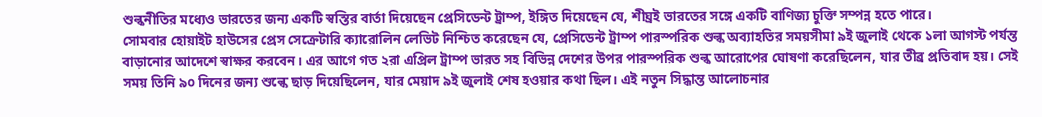শুল্কনীতির মধ্যেও ভারতের জন্য একটি স্বস্তির বার্তা দিয়েছেন প্রেসিডেন্ট ট্রাম্প, ইঙ্গিত দিয়েছেন যে, শীঘ্রই ভারতের সঙ্গে একটি বাণিজ্য চুক্তি সম্পন্ন হতে পারে।
সোমবার হোয়াইট হাউসের প্রেস সেক্রেটারি ক্যারোলিন লেভিট নিশ্চিত করেছেন যে, প্রেসিডেন্ট ট্রাম্প পারস্পরিক শুল্ক অব্যাহতির সময়সীমা ৯ই জুলাই থেকে ১লা আগস্ট পর্যন্ত বাড়ানোর আদেশে স্বাক্ষর করবেন। এর আগে গত ২রা এপ্রিল ট্রাম্প ভারত সহ বিভিন্ন দেশের উপর পারস্পরিক শুল্ক আরোপের ঘোষণা করেছিলেন, যার তীব্র প্রতিবাদ হয়। সেই সময় তিনি ৯০ দিনের জন্য শুল্কে ছাড় দিয়েছিলেন, যার মেয়াদ ৯ই জুলাই শেষ হওয়ার কথা ছিল। এই নতুন সিদ্ধান্ত আলোচনার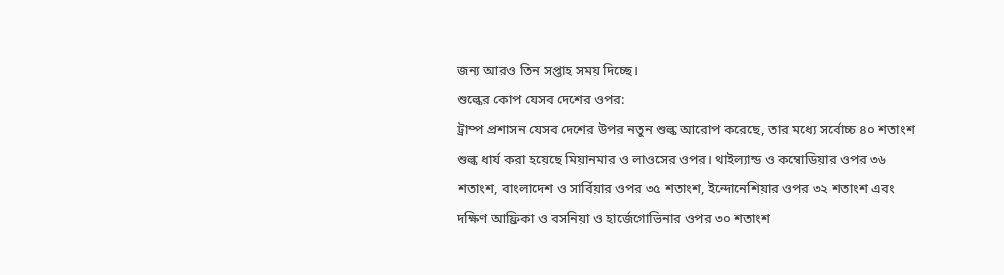জন্য আরও তিন সপ্তাহ সময় দিচ্ছে।
শুল্কের কোপ যেসব দেশের ওপর:
ট্রাম্প প্রশাসন যেসব দেশের উপর নতুন শুল্ক আরোপ করেছে, তার মধ্যে সর্বোচ্চ ৪০ শতাংশ শুল্ক ধার্য করা হয়েছে মিয়ানমার ও লাওসের ওপর। থাইল্যান্ড ও কম্বোডিয়ার ওপর ৩৬ শতাংশ, বাংলাদেশ ও সার্বিয়ার ওপর ৩৫ শতাংশ, ইন্দোনেশিয়ার ওপর ৩২ শতাংশ এবং দক্ষিণ আফ্রিকা ও বসনিয়া ও হার্জেগোভিনার ওপর ৩০ শতাংশ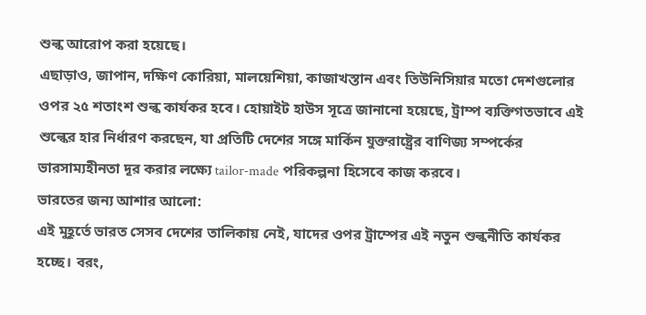শুল্ক আরোপ করা হয়েছে।
এছাড়াও, জাপান, দক্ষিণ কোরিয়া, মালয়েশিয়া, কাজাখস্তান এবং তিউনিসিয়ার মতো দেশগুলোর ওপর ২৫ শতাংশ শুল্ক কার্যকর হবে। হোয়াইট হাউস সূত্রে জানানো হয়েছে, ট্রাম্প ব্যক্তিগতভাবে এই শুল্কের হার নির্ধারণ করছেন, যা প্রতিটি দেশের সঙ্গে মার্কিন যুক্তরাষ্ট্রের বাণিজ্য সম্পর্কের ভারসাম্যহীনতা দূর করার লক্ষ্যে tailor-made পরিকল্পনা হিসেবে কাজ করবে।
ভারতের জন্য আশার আলো:
এই মুহূর্তে ভারত সেসব দেশের তালিকায় নেই, যাদের ওপর ট্রাম্পের এই নতুন শুল্কনীতি কার্যকর হচ্ছে। বরং,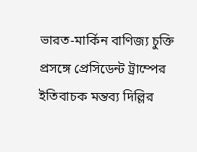ভারত-মার্কিন বাণিজ্য চুক্তি প্রসঙ্গে প্রেসিডেন্ট ট্রাম্পের ইতিবাচক মন্তব্য দিল্লির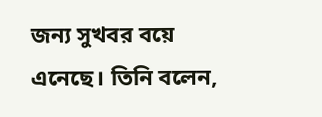জন্য সুখবর বয়ে এনেছে। তিনি বলেন,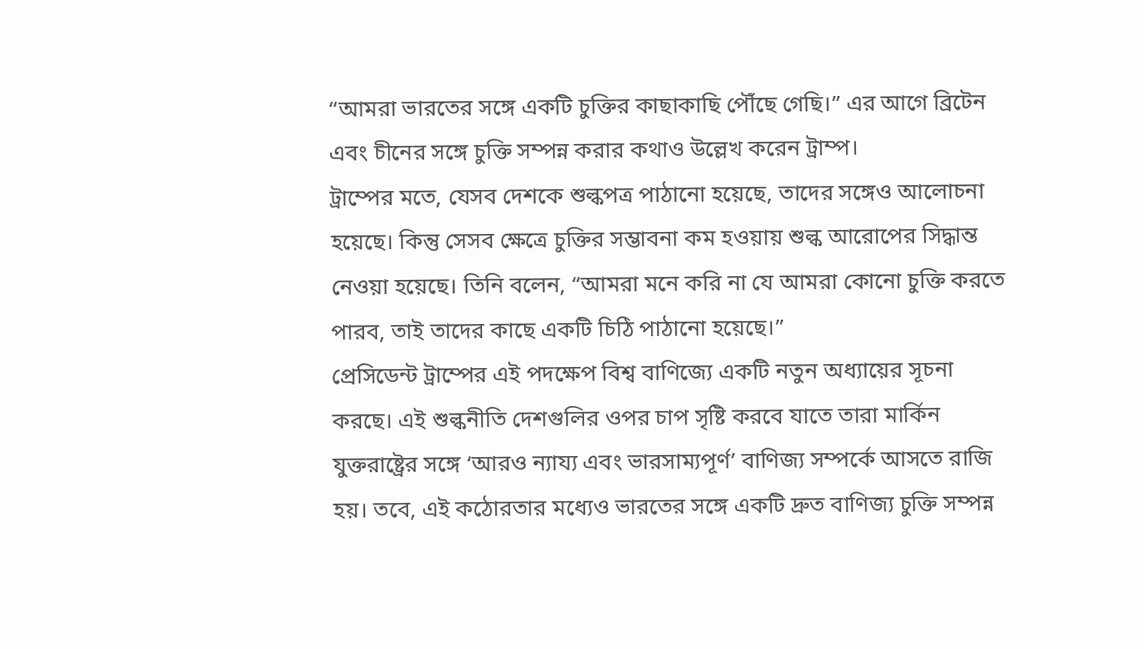“আমরা ভারতের সঙ্গে একটি চুক্তির কাছাকাছি পৌঁছে গেছি।” এর আগে ব্রিটেন এবং চীনের সঙ্গে চুক্তি সম্পন্ন করার কথাও উল্লেখ করেন ট্রাম্প।
ট্রাম্পের মতে, যেসব দেশকে শুল্কপত্র পাঠানো হয়েছে, তাদের সঙ্গেও আলোচনা হয়েছে। কিন্তু সেসব ক্ষেত্রে চুক্তির সম্ভাবনা কম হওয়ায় শুল্ক আরোপের সিদ্ধান্ত নেওয়া হয়েছে। তিনি বলেন, “আমরা মনে করি না যে আমরা কোনো চুক্তি করতে পারব, তাই তাদের কাছে একটি চিঠি পাঠানো হয়েছে।”
প্রেসিডেন্ট ট্রাম্পের এই পদক্ষেপ বিশ্ব বাণিজ্যে একটি নতুন অধ্যায়ের সূচনা করছে। এই শুল্কনীতি দেশগুলির ওপর চাপ সৃষ্টি করবে যাতে তারা মার্কিন যুক্তরাষ্ট্রের সঙ্গে ‘আরও ন্যায্য এবং ভারসাম্যপূর্ণ’ বাণিজ্য সম্পর্কে আসতে রাজি হয়। তবে, এই কঠোরতার মধ্যেও ভারতের সঙ্গে একটি দ্রুত বাণিজ্য চুক্তি সম্পন্ন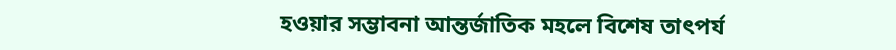হওয়ার সম্ভাবনা আন্তর্জাতিক মহলে বিশেষ তাৎপর্য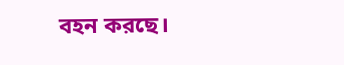বহন করছে।